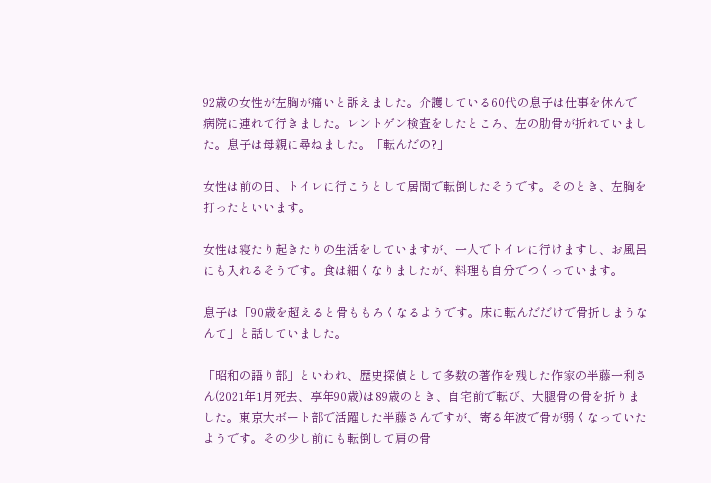92歳の女性が左胸が痛いと訴えました。介護している60代の息子は仕事を休んで病院に連れて行きました。レントゲン検査をしたところ、左の肋骨が折れていました。息子は母親に尋ねました。「転んだの?」

女性は前の日、トイレに行こうとして居間で転倒したそうです。そのとき、左胸を打ったといいます。

女性は寝たり起きたりの生活をしていますが、一人でトイレに行けますし、お風呂にも入れるそうです。食は細くなりましたが、料理も自分でつくっています。

息子は「90歳を超えると骨ももろくなるようです。床に転んだだけで骨折しまうなんて」と話していました。

「昭和の語り部」といわれ、歴史探偵として多数の著作を残した作家の半藤一利さん(2021年1月死去、享年90歳)は89歳のとき、自宅前で転び、大腿骨の骨を折りました。東京大ボート部で活躍した半藤さんですが、寄る年波で骨が弱くなっていたようです。その少し前にも転倒して肩の骨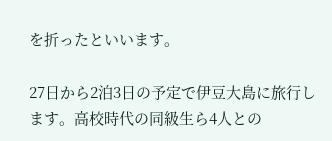を折ったといいます。

27日から2泊3日の予定で伊豆大島に旅行します。高校時代の同級生ら4人との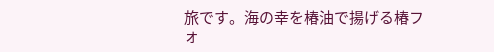旅です。海の幸を椿油で揚げる椿フォ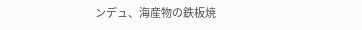ンデュ、海産物の鉄板焼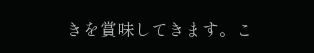きを賞味してきます。こ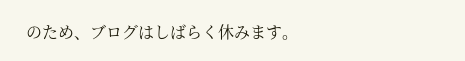のため、ブログはしばらく休みます。